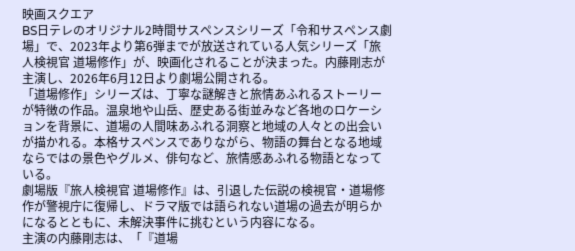映画スクエア
BS日テレのオリジナル2時間サスペンスシリーズ「令和サスペンス劇場」で、2023年より第6弾までが放送されている人気シリーズ「旅人検視官 道場修作」が、映画化されることが決まった。内藤剛志が主演し、2026年6月12日より劇場公開される。
「道場修作」シリーズは、丁寧な謎解きと旅情あふれるストーリーが特徴の作品。温泉地や山岳、歴史ある街並みなど各地のロケーションを背景に、道場の人間味あふれる洞察と地域の人々との出会いが描かれる。本格サスペンスでありながら、物語の舞台となる地域ならではの景色やグルメ、俳句など、旅情感あふれる物語となっている。
劇場版『旅人検視官 道場修作』は、引退した伝説の検視官・道場修作が警視庁に復帰し、ドラマ版では語られない道場の過去が明らかになるとともに、未解決事件に挑むという内容になる。
主演の内藤剛志は、「『道場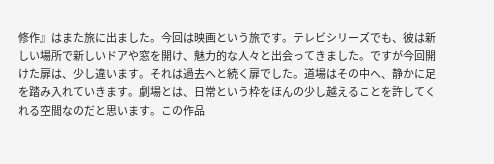修作』はまた旅に出ました。今回は映画という旅です。テレビシリーズでも、彼は新しい場所で新しいドアや窓を開け、魅力的な人々と出会ってきました。ですが今回開けた扉は、少し違います。それは過去へと続く扉でした。道場はその中へ、静かに足を踏み入れていきます。劇場とは、日常という枠をほんの少し越えることを許してくれる空間なのだと思います。この作品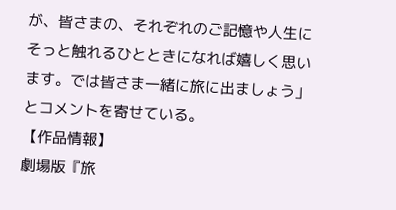が、皆さまの、それぞれのご記憶や人生にそっと触れるひとときになれば嬉しく思います。では皆さま一緒に旅に出ましょう」とコメントを寄せている。
【作品情報】
劇場版『旅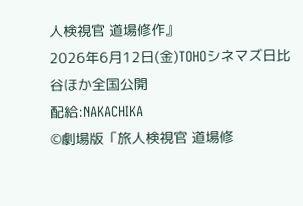人検視官 道場修作』
2026年6月12日(金)TOHOシネマズ日比谷ほか全国公開
配給:NAKACHIKA
©劇場版「旅人検視官 道場修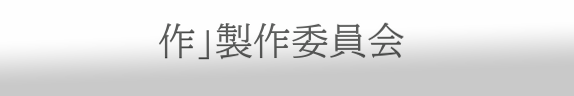作」製作委員会